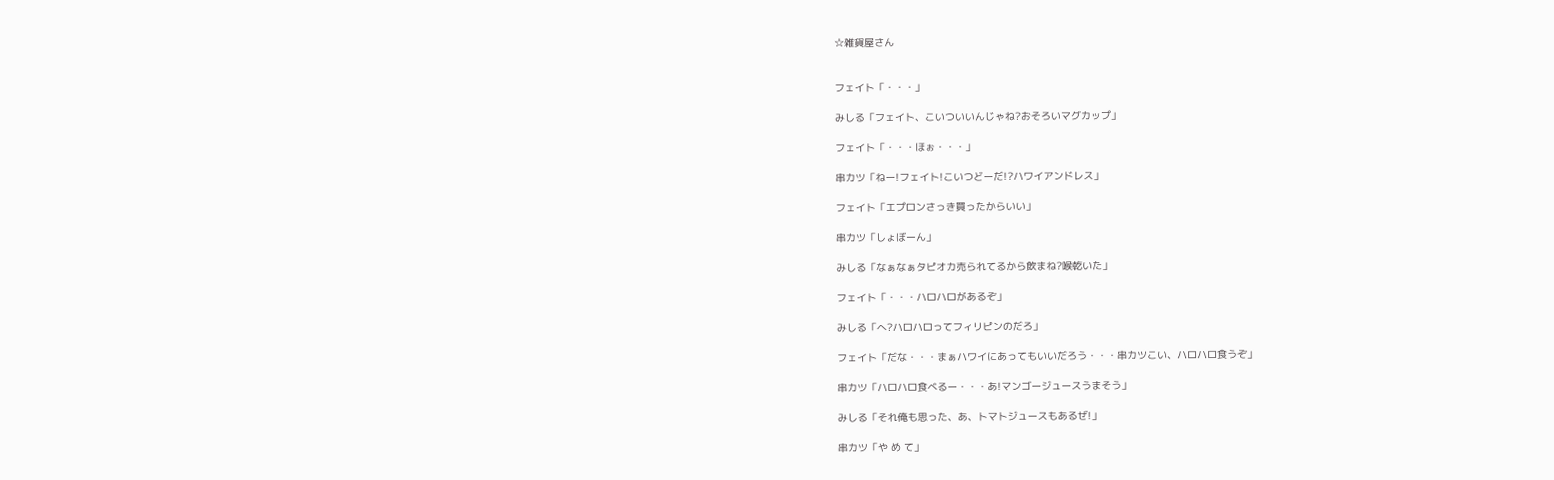☆雑貨屋さん


フェイト「・・・」

みしる「フェイト、こいついいんじゃね?おそろいマグカップ」

フェイト「・・・ほぉ・・・」

串カツ「ねー!フェイト!こいつどーだ!?ハワイアンドレス」

フェイト「エプロンさっき買ったからいい」

串カツ「しょぼーん」

みしる「なぁなぁタピオカ売られてるから飲まね?喉乾いた」

フェイト「・・・ハロハロがあるぞ」

みしる「へ?ハロハロってフィリピンのだろ」

フェイト「だな・・・まぁハワイにあってもいいだろう・・・串カツこい、ハロハロ食うぞ」

串カツ「ハロハロ食べるー・・・あ!マンゴージュースうまそう」

みしる「それ俺も思った、あ、トマトジュースもあるぜ!」

串カツ「や め て」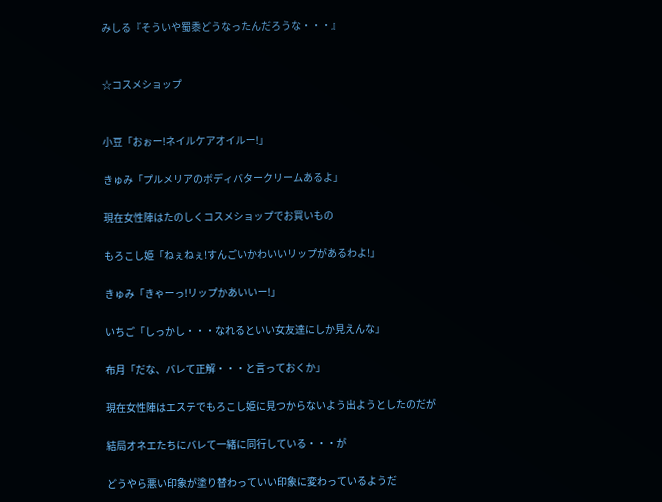みしる『そういや蜀黍どうなったんだろうな・・・』


☆コスメショップ


小豆「おぉー!ネイルケアオイルー!」

きゅみ「プルメリアのボディバタークリームあるよ」

現在女性陣はたのしくコスメショップでお買いもの

もろこし姫「ねぇねぇ!すんごいかわいいリップがあるわよ!」

きゅみ「きゃーっ!リップかあいいー!」

いちご「しっかし・・・なれるといい女友達にしか見えんな」

布月「だな、バレて正解・・・と言っておくか」

現在女性陣はエステでもろこし姫に見つからないよう出ようとしたのだが

結局オネエたちにバレて一緒に同行している・・・が

どうやら悪い印象が塗り替わっていい印象に変わっているようだ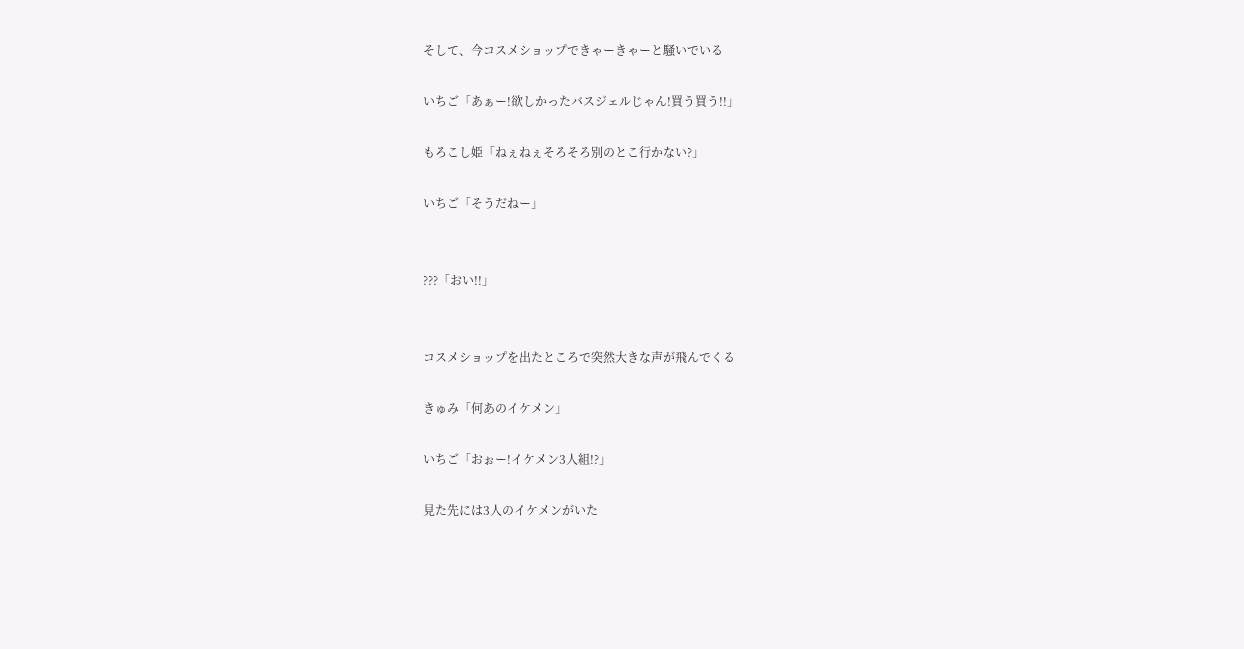そして、今コスメショップできゃーきゃーと騒いでいる

いちご「あぁー!欲しかったバスジェルじゃん!買う買う!!」

もろこし姫「ねぇねぇそろそろ別のとこ行かない?」

いちご「そうだねー」


???「おい!!」


コスメショップを出たところで突然大きな声が飛んでくる

きゅみ「何あのイケメン」

いちご「おぉー!イケメン3人組!?」

見た先には3人のイケメンがいた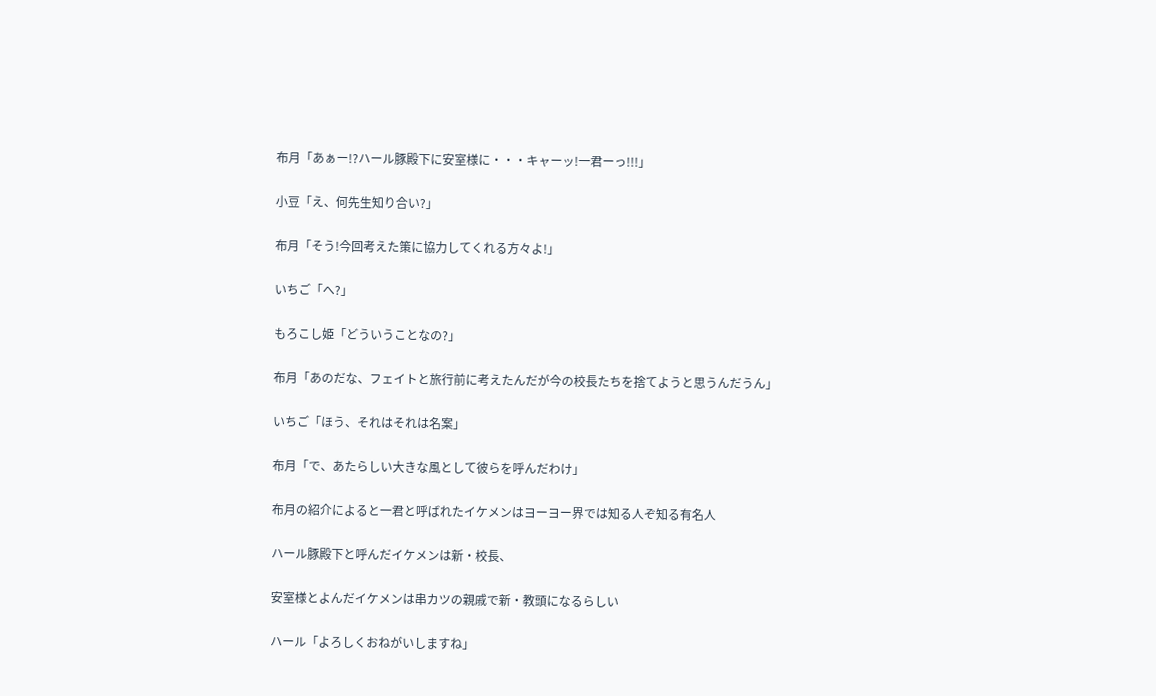布月「あぁー!?ハール豚殿下に安室様に・・・キャーッ!一君ーっ!!!」

小豆「え、何先生知り合い?」

布月「そう!今回考えた策に協力してくれる方々よ!」

いちご「へ?」

もろこし姫「どういうことなの?」

布月「あのだな、フェイトと旅行前に考えたんだが今の校長たちを捨てようと思うんだうん」

いちご「ほう、それはそれは名案」

布月「で、あたらしい大きな風として彼らを呼んだわけ」

布月の紹介によると一君と呼ばれたイケメンはヨーヨー界では知る人ぞ知る有名人

ハール豚殿下と呼んだイケメンは新・校長、

安室様とよんだイケメンは串カツの親戚で新・教頭になるらしい

ハール「よろしくおねがいしますね」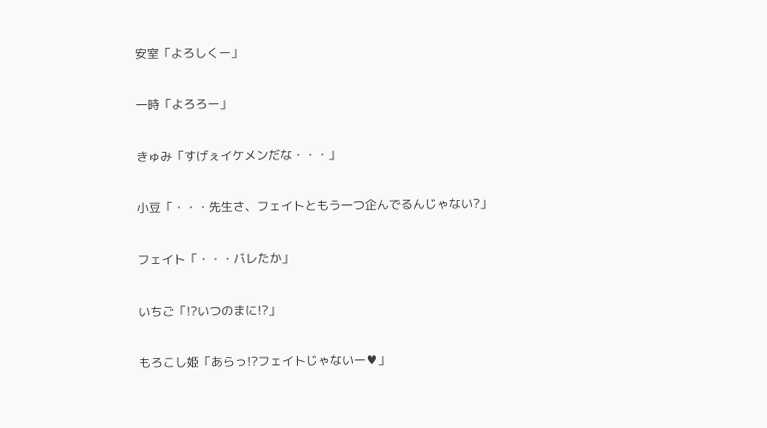安室「よろしくー」

一時「よろろー」

きゅみ「すげぇイケメンだな・・・」

小豆「・・・先生さ、フェイトともう一つ企んでるんじゃない?」

フェイト「・・・バレたか」

いちご「!?いつのまに!?」

もろこし姫「あらっ!?フェイトじゃないー♥」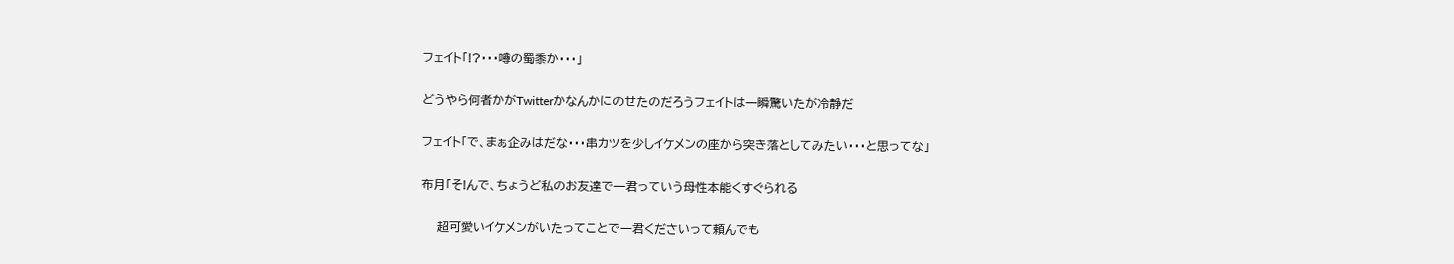フェイト「!?・・・噂の蜀黍か・・・」

どうやら何者かがTwitterかなんかにのせたのだろうフェイトは一瞬驚いたが冷静だ

フェイト「で、まぁ企みはだな・・・串カツを少しイケメンの座から突き落としてみたい・・・と思ってな」

布月「そ!んで、ちょうど私のお友達で一君っていう母性本能くすぐられる

    超可愛いイケメンがいたってことで一君くださいって頼んでも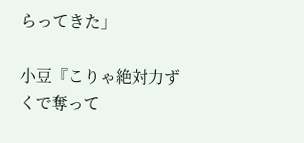らってきた」

小豆『こりゃ絶対力ずくで奪って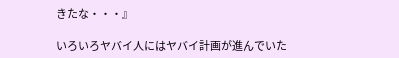きたな・・・』

いろいろヤバイ人にはヤバイ計画が進んでいた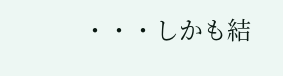・・・しかも結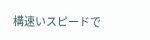構速いスピードで